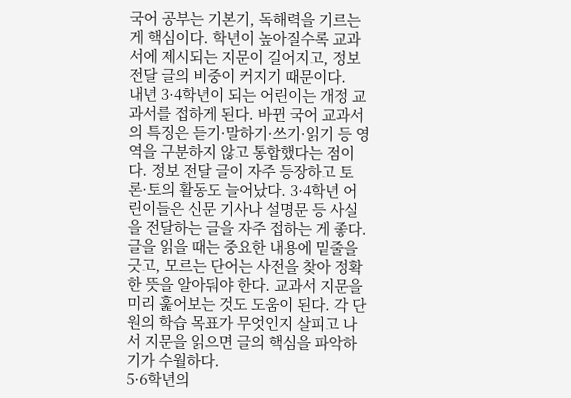국어 공부는 기본기, 독해력을 기르는 게 핵심이다. 학년이 높아질수록 교과서에 제시되는 지문이 길어지고, 정보 전달 글의 비중이 커지기 때문이다.
내년 3·4학년이 되는 어린이는 개정 교과서를 접하게 된다. 바뀐 국어 교과서의 특징은 듣기·말하기·쓰기·읽기 등 영역을 구분하지 않고 통합했다는 점이다. 정보 전달 글이 자주 등장하고 토론·토의 활동도 늘어났다. 3·4학년 어린이들은 신문 기사나 설명문 등 사실을 전달하는 글을 자주 접하는 게 좋다. 글을 읽을 때는 중요한 내용에 밑줄을 긋고, 모르는 단어는 사전을 찾아 정확한 뜻을 알아둬야 한다. 교과서 지문을 미리 훑어보는 것도 도움이 된다. 각 단원의 학습 목표가 무엇인지 살피고 나서 지문을 읽으면 글의 핵심을 파악하기가 수월하다.
5·6학년의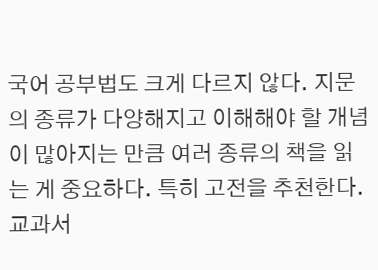국어 공부법도 크게 다르지 않다. 지문의 종류가 다양해지고 이해해야 할 개념이 많아지는 만큼 여러 종류의 책을 읽는 게 중요하다. 특히 고전을 추천한다. 교과서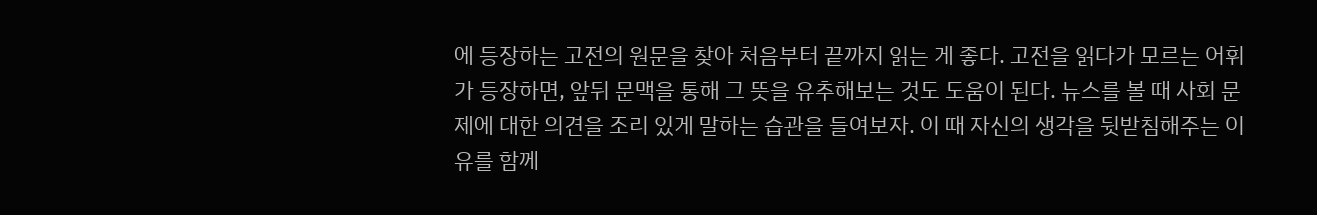에 등장하는 고전의 원문을 찾아 처음부터 끝까지 읽는 게 좋다. 고전을 읽다가 모르는 어휘가 등장하면, 앞뒤 문맥을 통해 그 뜻을 유추해보는 것도 도움이 된다. 뉴스를 볼 때 사회 문제에 대한 의견을 조리 있게 말하는 습관을 들여보자. 이 때 자신의 생각을 뒷받침해주는 이유를 함께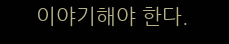이야기해야 한다.